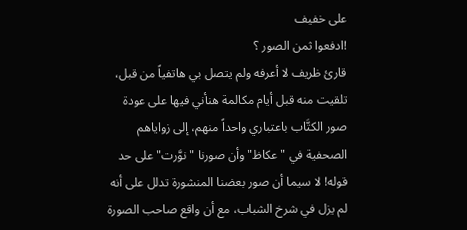على خفيف
!ادفعوا ثمن الصور ؟
قارئ ظريف لا أعرفه ولم يتصل بي هاتفياً من قبل، تلقيت منه قبل أيام مكالمة هنأني فيها على عودة صور الكتَّاب باعتباري واحداً منهم، إلى زواياهم الصحفية في "عكاظ" وأن صورنا "نوَّرت" على حد قوله! لا سيما أن صور بعضنا المنشورة تدلل على أنه لم يزل في شرخ الشباب، مع أن واقع صاحب الصورة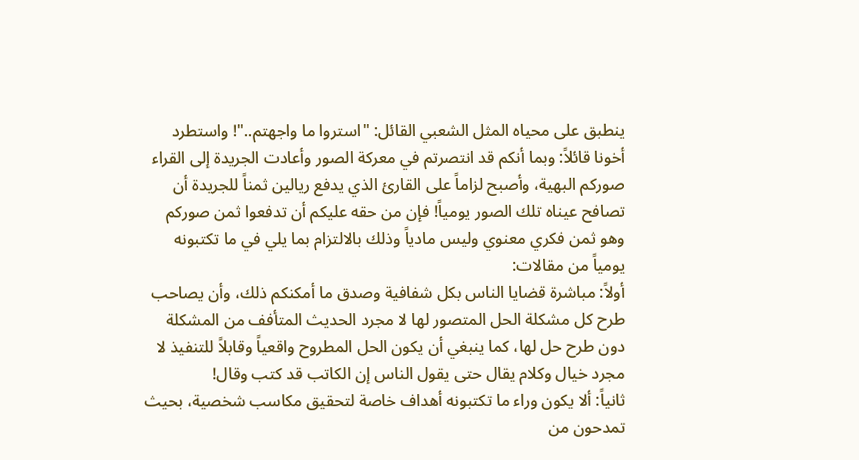ينطبق على محياه المثل الشعبي القائل: "استروا ما واجهتم.."! واستطرد أخونا قائلاً: وبما أنكم قد انتصرتم في معركة الصور وأعادت الجريدة إلى القراء صوركم البهية، وأصبح لزاماً على القارئ الذي يدفع ريالين ثمناً للجريدة أن تصافح عيناه تلك الصور يومياً! فإن من حقه عليكم أن تدفعوا ثمن صوركم وهو ثمن فكري معنوي وليس مادياً وذلك بالالتزام بما يلي في ما تكتبونه يومياً من مقالات:
أولاً: مباشرة قضايا الناس بكل شفافية وصدق ما أمكنكم ذلك، وأن يصاحب طرح كل مشكلة الحل المتصور لها لا مجرد الحديث المتأفف من المشكلة دون طرح حل لها، كما ينبغي أن يكون الحل المطروح واقعياً وقابلاً للتنفيذ لا مجرد خيال وكلام يقال حتى يقول الناس إن الكاتب قد كتب وقال!
ثانياً: ألا يكون وراء ما تكتبونه أهداف خاصة لتحقيق مكاسب شخصية، بحيث تمدحون من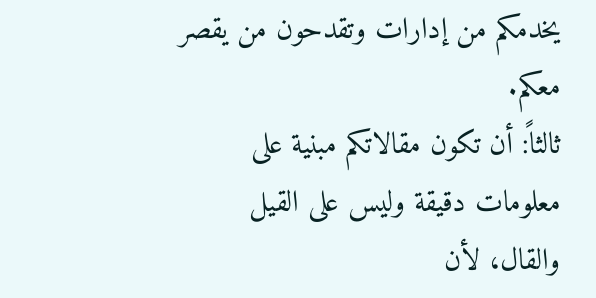يخدمكم من إدارات وتقدحون من يقصر معكم.
ثالثاً: أن تكون مقالاتكم مبنية على معلومات دقيقة وليس على القيل والقال، لأن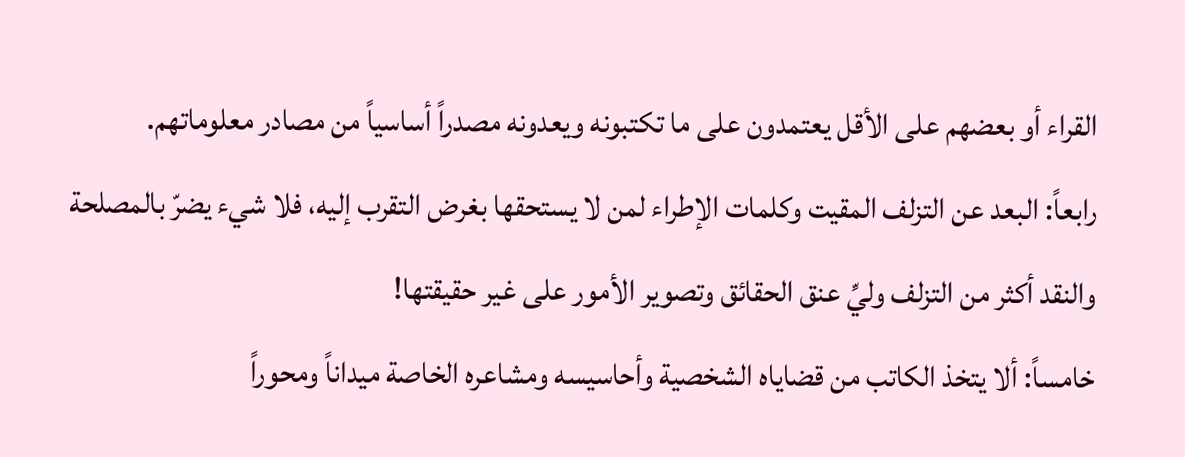القراء أو بعضهم على الأقل يعتمدون على ما تكتبونه ويعدونه مصدراً أساسياً من مصادر معلوماتهم.
رابعاً: البعد عن التزلف المقيت وكلمات الإطراء لمن لا يستحقها بغرض التقرب إليه، فلا شيء يضرّ بالمصلحة والنقد أكثر من التزلف وليِّ عنق الحقائق وتصوير الأمور على غير حقيقتها!
خامساً: ألا يتخذ الكاتب من قضاياه الشخصية وأحاسيسه ومشاعره الخاصة ميداناً ومحوراً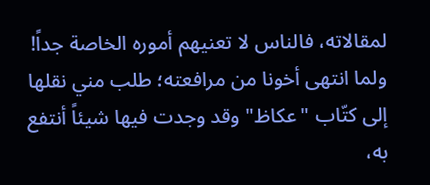لمقالاته، فالناس لا تعنيهم أموره الخاصة جداً!
ولما انتهى أخونا من مرافعته؛ طلب مني نقلها إلى كتّاب "عكاظ" وقد وجدت فيها شيئاً أنتفع به،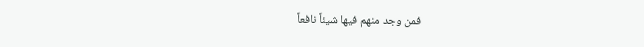فمن وجد منهم فيها شيئاً نافعاً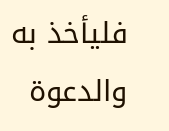فليأخذ به والدعوة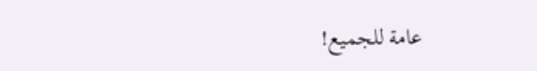عامة للجميع!